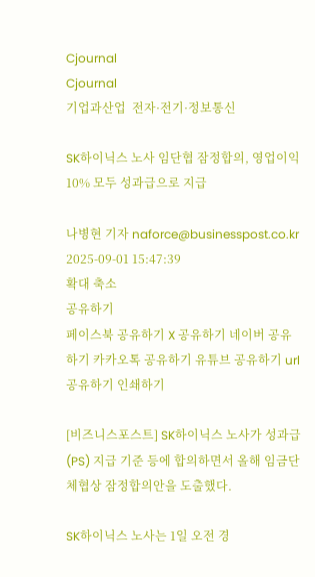Cjournal
Cjournal
기업과산업  전자·전기·정보통신

SK하이닉스 노사 임단협 잠정합의, 영업이익 10% 모두 성과급으로 지급

나병현 기자 naforce@businesspost.co.kr 2025-09-01 15:47:39
확대 축소
공유하기
페이스북 공유하기 X 공유하기 네이버 공유하기 카카오톡 공유하기 유튜브 공유하기 url 공유하기 인쇄하기

[비즈니스포스트] SK하이닉스 노사가 성과급(PS) 지급 기준 등에 합의하면서 올해 임금단체협상 잠정합의안을 도출했다.

SK하이닉스 노사는 1일 오전 경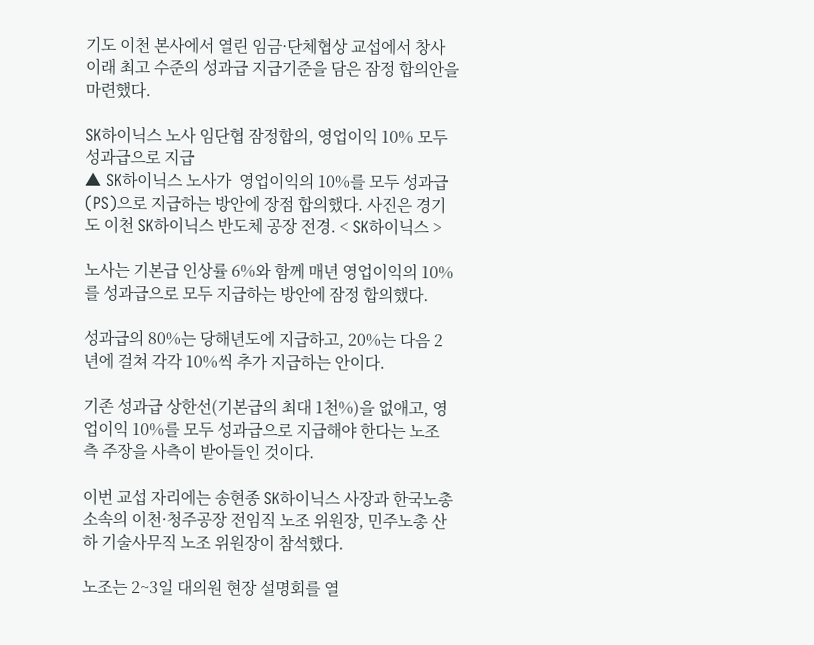기도 이천 본사에서 열린 임금·단체협상 교섭에서 창사 이래 최고 수준의 성과급 지급기준을 담은 잠정 합의안을 마련했다.

SK하이닉스 노사 임단협 잠정합의, 영업이익 10% 모두 성과급으로 지급
▲ SK하이닉스 노사가  영업이익의 10%를 모두 성과급(PS)으로 지급하는 방안에 장점 합의했다. 사진은 경기도 이천 SK하이닉스 반도체 공장 전경. < SK하이닉스 >

노사는 기본급 인상률 6%와 함께 매년 영업이익의 10%를 성과급으로 모두 지급하는 방안에 잠정 합의했다.

성과급의 80%는 당해년도에 지급하고, 20%는 다음 2년에 걸쳐 각각 10%씩 추가 지급하는 안이다.

기존 성과급 상한선(기본급의 최대 1천%)을 없애고, 영업이익 10%를 모두 성과급으로 지급해야 한다는 노조 측 주장을 사측이 받아들인 것이다.

이번 교섭 자리에는 송현종 SK하이닉스 사장과 한국노총 소속의 이천·청주공장 전임직 노조 위원장, 민주노총 산하 기술사무직 노조 위원장이 참석했다.

노조는 2~3일 대의원 현장 설명회를 열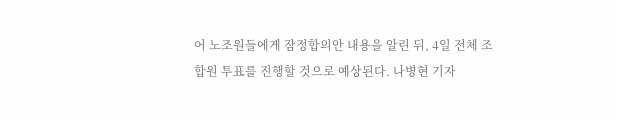어 노조원들에게 잠정합의안 내용을 알린 뒤, 4일 전체 조합원 투표를 진행할 것으로 예상된다. 나병현 기자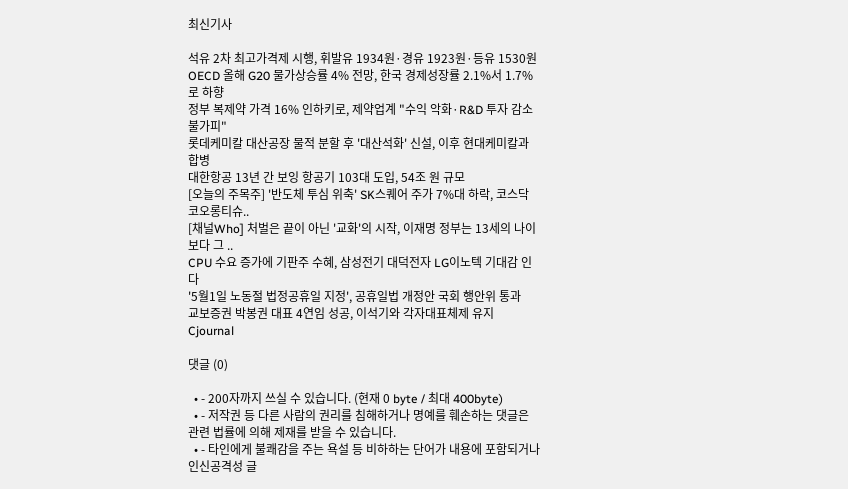최신기사

석유 2차 최고가격제 시행, 휘발유 1934원·경유 1923원·등유 1530원
OECD 올해 G20 물가상승률 4% 전망, 한국 경제성장률 2.1%서 1.7%로 하향
정부 복제약 가격 16% 인하키로, 제약업계 "수익 악화·R&D 투자 감소 불가피"
롯데케미칼 대산공장 물적 분할 후 '대산석화' 신설, 이후 현대케미칼과 합병
대한항공 13년 간 보잉 항공기 103대 도입, 54조 원 규모
[오늘의 주목주] '반도체 투심 위축' SK스퀘어 주가 7%대 하락, 코스닥 코오롱티슈..
[채널Who] 처벌은 끝이 아닌 '교화'의 시작, 이재명 정부는 13세의 나이보다 그 ..
CPU 수요 증가에 기판주 수혜, 삼성전기 대덕전자 LG이노텍 기대감 인다
'5월1일 노동절 법정공휴일 지정', 공휴일법 개정안 국회 행안위 통과
교보증권 박봉권 대표 4연임 성공, 이석기와 각자대표체제 유지
Cjournal

댓글 (0)

  • - 200자까지 쓰실 수 있습니다. (현재 0 byte / 최대 400byte)
  • - 저작권 등 다른 사람의 권리를 침해하거나 명예를 훼손하는 댓글은 관련 법률에 의해 제재를 받을 수 있습니다.
  • - 타인에게 불쾌감을 주는 욕설 등 비하하는 단어가 내용에 포함되거나 인신공격성 글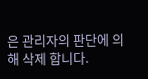은 관리자의 판단에 의해 삭제 합니다.